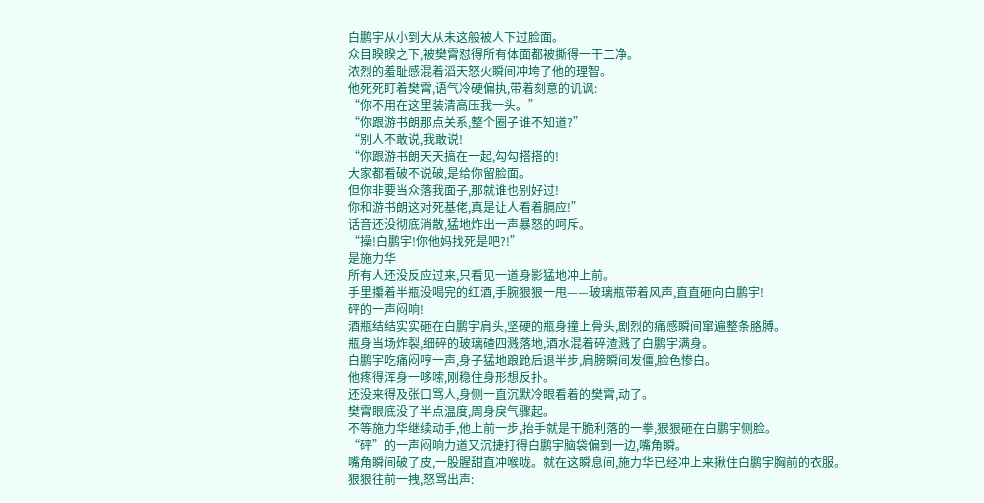白鹏宇从小到大从未这般被人下过脸面。
众目睽睽之下,被樊霄怼得所有体面都被撕得一干二净。
浓烈的羞耻感混着滔天怒火瞬间冲垮了他的理智。
他死死盯着樊霄,语气冷硬偏执,带着刻意的讥讽:
“你不用在这里装清高压我一头。”
“你跟游书朗那点关系,整个圈子谁不知道?”
“别人不敢说,我敢说!
“你跟游书朗天天搞在一起,勾勾搭搭的!
大家都看破不说破,是给你留脸面。
但你非要当众落我面子,那就谁也别好过!
你和游书朗这对死基佬,真是让人看着膈应!”
话音还没彻底消散,猛地炸出一声暴怒的呵斥。
“操!白鹏宇!你他妈找死是吧?!”
是施力华
所有人还没反应过来,只看见一道身影猛地冲上前。
手里攥着半瓶没喝完的红酒,手腕狠狠一甩——玻璃瓶带着风声,直直砸向白鹏宇!
砰的一声闷响!
酒瓶结结实实砸在白鹏宇肩头,坚硬的瓶身撞上骨头,剧烈的痛感瞬间窜遍整条胳膊。
瓶身当场炸裂,细碎的玻璃碴四溅落地,酒水混着碎渣溅了白鹏宇满身。
白鹏宇吃痛闷哼一声,身子猛地踉跄后退半步,肩膀瞬间发僵,脸色惨白。
他疼得浑身一哆嗦,刚稳住身形想反扑。
还没来得及张口骂人,身侧一直沉默冷眼看着的樊霄,动了。
樊霄眼底没了半点温度,周身戾气骤起。
不等施力华继续动手,他上前一步,抬手就是干脆利落的一拳,狠狠砸在白鹏宇侧脸。
“砰”的一声闷响力道又沉捷打得白鹏宇脑袋偏到一边,嘴角瞬。
嘴角瞬间破了皮,一股腥甜直冲喉咙。就在这瞬息间,施力华已经冲上来揪住白鹏宇胸前的衣服。
狠狠往前一拽,怒骂出声: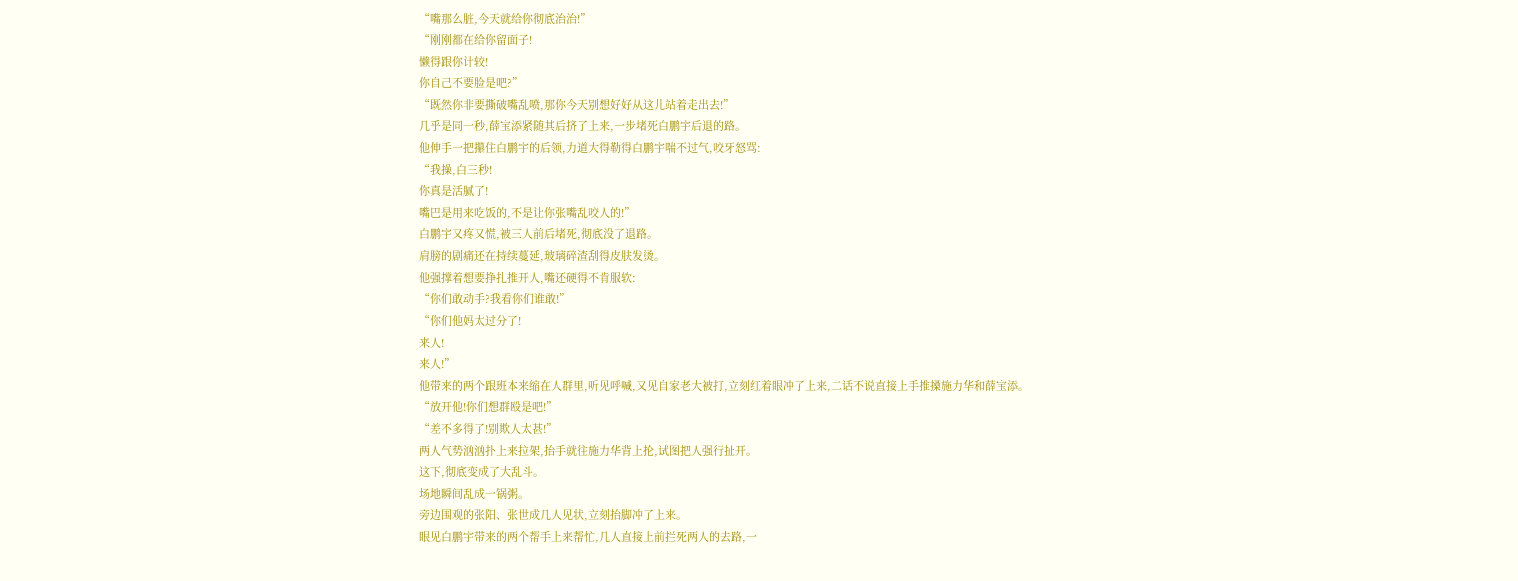“嘴那么脏,今天就给你彻底治治!”
“刚刚都在给你留面子!
懒得跟你计较!
你自己不要脸是吧?”
“既然你非要撕破嘴乱喷,那你今天别想好好从这儿站着走出去!”
几乎是同一秒,薛宝添紧随其后挤了上来,一步堵死白鹏宇后退的路。
他伸手一把攥住白鹏宇的后领,力道大得勒得白鹏宇喘不过气,咬牙怒骂:
“我操,白三秒!
你真是活腻了!
嘴巴是用来吃饭的,不是让你张嘴乱咬人的!”
白鹏宇又疼又慌,被三人前后堵死,彻底没了退路。
肩膀的剧痛还在持续蔓延,玻璃碎渣刮得皮肤发烫。
他强撑着想要挣扎推开人,嘴还硬得不肯服软:
“你们敢动手?我看你们谁敢!”
“你们他妈太过分了!
来人!
来人!”
他带来的两个跟班本来缩在人群里,听见呼喊,又见自家老大被打,立刻红着眼冲了上来,二话不说直接上手推搡施力华和薛宝添。
“放开他!你们想群殴是吧!”
“差不多得了!别欺人太甚!”
两人气势汹汹扑上来拉架,抬手就往施力华背上抡,试图把人强行扯开。
这下,彻底变成了大乱斗。
场地瞬间乱成一锅粥。
旁边围观的张阳、张世成几人见状,立刻抬脚冲了上来。
眼见白鹏宇带来的两个帮手上来帮忙,几人直接上前拦死两人的去路,一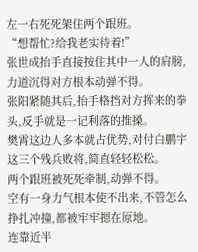左一右死死架住两个跟班。
“想帮忙?给我老实待着!”
张世成抬手直接按住其中一人的肩膀,力道沉得对方根本动弹不得。
张阳紧随其后,抬手格挡对方挥来的拳头,反手就是一记利落的推搡。
樊霄这边人多本就占优势,对付白鹏宇这三个残兵败将,简直轻轻松松。
两个跟班被死死牵制,动弹不得。
空有一身力气根本使不出来,不管怎么挣扎冲撞,都被牢牢摁在原地。
连靠近半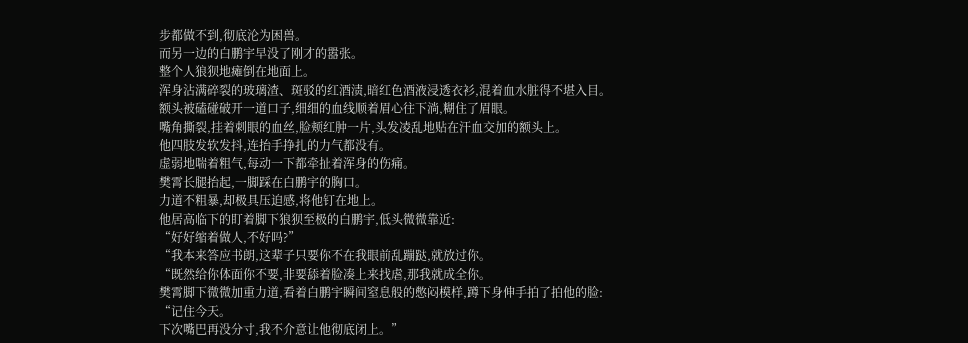步都做不到,彻底沦为困兽。
而另一边的白鹏宇早没了刚才的嚣张。
整个人狼狈地瘫倒在地面上。
浑身沾满碎裂的玻璃渣、斑驳的红酒渍,暗红色酒液浸透衣衫,混着血水脏得不堪入目。
额头被磕碰破开一道口子,细细的血线顺着眉心往下淌,糊住了眉眼。
嘴角撕裂,挂着刺眼的血丝,脸颊红肿一片,头发凌乱地贴在汗血交加的额头上。
他四肢发软发抖,连抬手挣扎的力气都没有。
虚弱地喘着粗气,每动一下都牵扯着浑身的伤痛。
樊霄长腿抬起,一脚踩在白鹏宇的胸口。
力道不粗暴,却极具压迫感,将他钉在地上。
他居高临下的盯着脚下狼狈至极的白鹏宇,低头微微靠近:
“好好缩着做人,不好吗?”
“我本来答应书朗,这辈子只要你不在我眼前乱蹦跶,就放过你。
“既然给你体面你不要,非要舔着脸凑上来找虐,那我就成全你。
樊霄脚下微微加重力道,看着白鹏宇瞬间窒息般的憋闷模样,蹲下身伸手拍了拍他的脸:
“记住今天。
下次嘴巴再没分寸,我不介意让他彻底闭上。”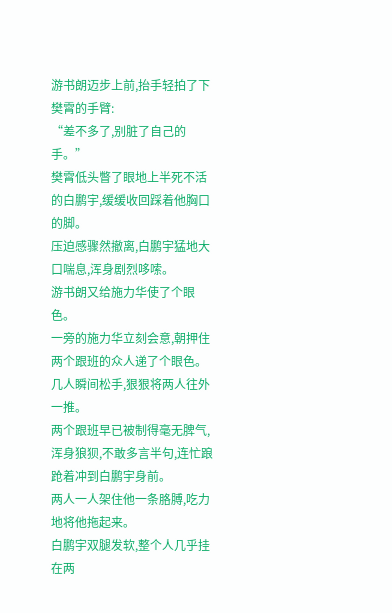游书朗迈步上前,抬手轻拍了下樊霄的手臂:
“差不多了,别脏了自己的手。”
樊霄低头瞥了眼地上半死不活的白鹏宇,缓缓收回踩着他胸口的脚。
压迫感骤然撤离,白鹏宇猛地大口喘息,浑身剧烈哆嗦。
游书朗又给施力华使了个眼色。
一旁的施力华立刻会意,朝押住两个跟班的众人递了个眼色。
几人瞬间松手,狠狠将两人往外一推。
两个跟班早已被制得毫无脾气,浑身狼狈,不敢多言半句,连忙踉跄着冲到白鹏宇身前。
两人一人架住他一条胳膊,吃力地将他拖起来。
白鹏宇双腿发软,整个人几乎挂在两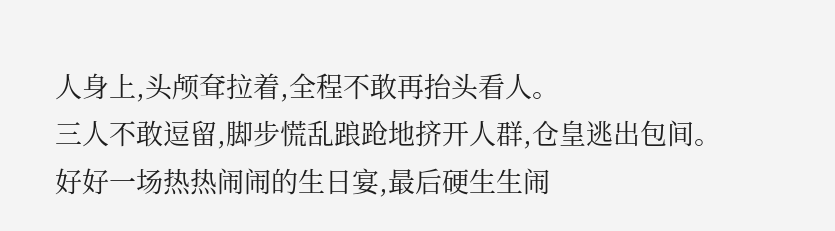人身上,头颅耷拉着,全程不敢再抬头看人。
三人不敢逗留,脚步慌乱踉跄地挤开人群,仓皇逃出包间。
好好一场热热闹闹的生日宴,最后硬生生闹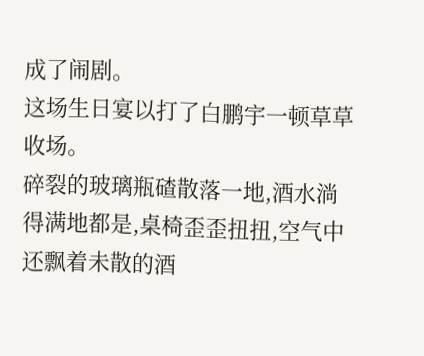成了闹剧。
这场生日宴以打了白鹏宇一顿草草收场。
碎裂的玻璃瓶碴散落一地,酒水淌得满地都是,桌椅歪歪扭扭,空气中还飘着未散的酒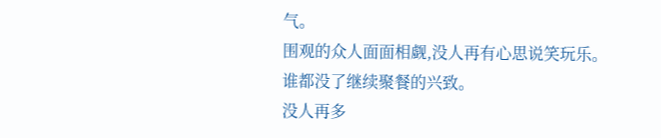气。
围观的众人面面相觑,没人再有心思说笑玩乐。
谁都没了继续聚餐的兴致。
没人再多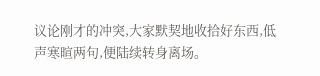议论刚才的冲突,大家默契地收拾好东西,低声寒暄两句,便陆续转身离场。